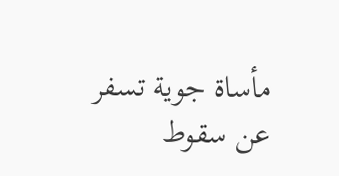مأساة جوية تسفر عن سقوط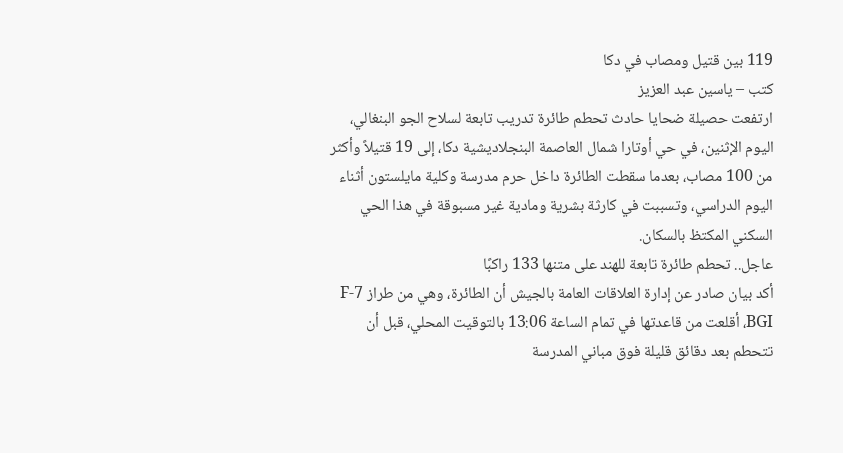119 بين قتيل ومصاب في دكا
كتب – ياسين عبد العزيز
ارتفعت حصيلة ضحايا حادث تحطم طائرة تدريب تابعة لسلاح الجو البنغالي، اليوم الإثنين، في حي أوتارا شمال العاصمة البنجلاديشية دكا، إلى 19 قتيلاً وأكثر من 100 مصاب، بعدما سقطت الطائرة داخل حرم مدرسة وكلية مايلستون أثناء اليوم الدراسي، وتسببت في كارثة بشرية ومادية غير مسبوقة في هذا الحي السكني المكتظ بالسكان.
عاجل.. تحطم طائرة تابعة للهند على متنها 133 راكبًا
أكد بيان صادر عن إدارة العلاقات العامة بالجيش أن الطائرة، وهي من طراز F-7 BGI، أقلعت من قاعدتها في تمام الساعة 13:06 بالتوقيت المحلي، قبل أن تتحطم بعد دقائق قليلة فوق مباني المدرسة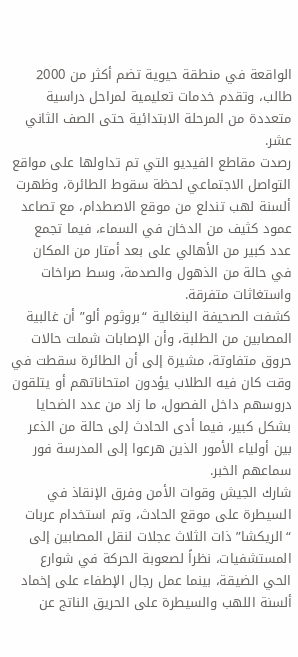الواقعة في منطقة حيوية تضم أكثر من 2000 طالب، وتقدم خدمات تعليمية لمراحل دراسية متعددة من المرحلة الابتدائية حتى الصف الثاني عشر.
رصدت مقاطع الفيديو التي تم تداولها على مواقع التواصل الاجتماعي لحظة سقوط الطائرة، وظهرت ألسنة لهب تندلع من موقع الاصطدام، مع تصاعد عمود كثيف من الدخان في السماء، فيما تجمع عدد كبير من الأهالي على بعد أمتار من المكان في حالة من الذهول والصدمة، وسط صراخات واستغاثات متفرقة.
كشفت الصحيفة البنغالية “بروثوم ألو” أن غالبية المصابين من الطلبة، وأن الإصابات شملت حالات حروق متفاوتة، مشيرة إلى أن الطائرة سقطت في وقت كان فيه الطلاب يؤدون امتحاناتهم أو يتلقون دروسهم داخل الفصول، ما زاد من عدد الضحايا بشكل كبير، فيما أدى الحادث إلى حالة من الذعر بين أولياء الأمور الذين هرعوا إلى المدرسة فور سماعهم الخبر.
شارك الجيش وقوات الأمن وفرق الإنقاذ في السيطرة على موقع الحادث، وتم استخدام عربات “الريكشا” ذات الثلاث عجلات لنقل المصابين إلى المستشفيات، نظراً لصعوبة الحركة في شوارع الحي الضيقة، بينما عمل رجال الإطفاء على إخماد ألسنة اللهب والسيطرة على الحريق الناتج عن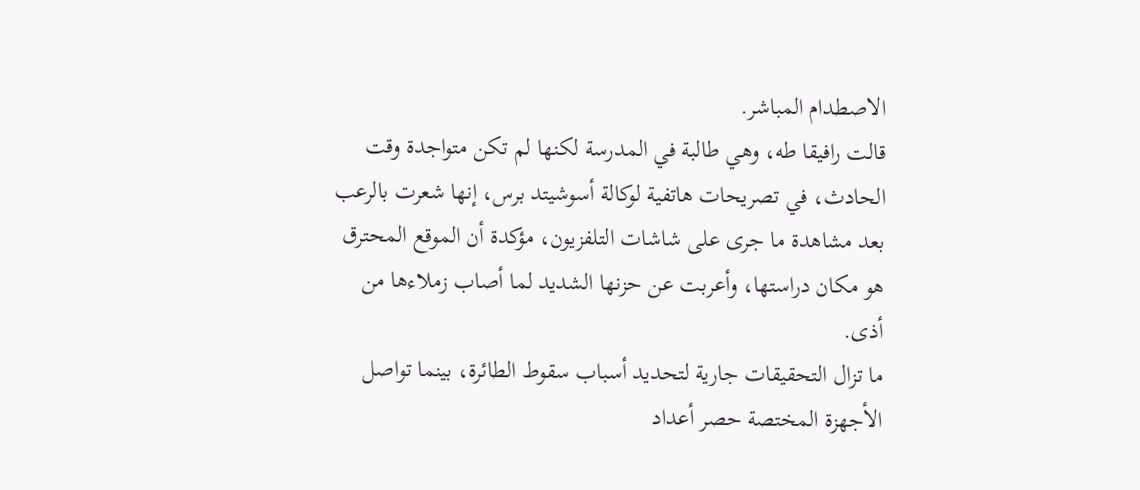الاصطدام المباشر.
قالت رافيقا طه، وهي طالبة في المدرسة لكنها لم تكن متواجدة وقت الحادث، في تصريحات هاتفية لوكالة أسوشيتد برس، إنها شعرت بالرعب بعد مشاهدة ما جرى على شاشات التلفزيون، مؤكدة أن الموقع المحترق هو مكان دراستها، وأعربت عن حزنها الشديد لما أصاب زملاءها من أذى.
ما تزال التحقيقات جارية لتحديد أسباب سقوط الطائرة، بينما تواصل الأجهزة المختصة حصر أعداد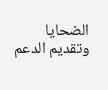الضحايا وتقديم الدعم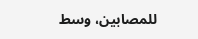للمصابين، وسط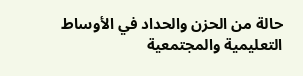حالة من الحزن والحداد في الأوساط التعليمية والمجتمعية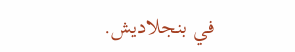في بنجلاديش.